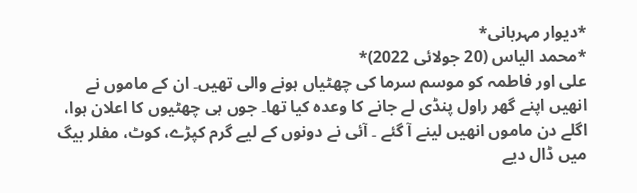*دیوار مہربانی*
*محمد الیاس (20 جولائی 2022)*
علی اور فاطمہ کو موسم سرما کی چھٹیاں ہونے والی تھیں۔ ان کے ماموں نے انھیں اپنے گھر راول پنڈی لے جانے کا وعدہ کیا تھا۔ جوں ہی چھٹیوں کا اعلان ہوا، اگلے دن ماموں انھیں لینے آ گئے ۔ آئی نے دونوں کے لیے گرم کپڑے، کوٹ، مفلر بیگ میں ڈال دیے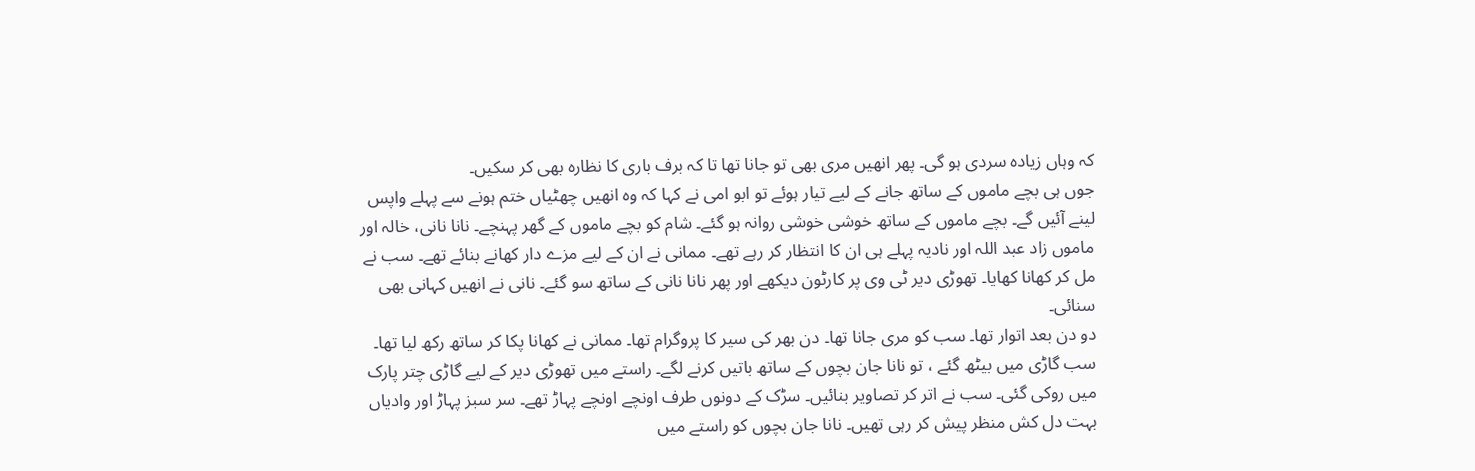کہ وہاں زیادہ سردی ہو گی۔ پھر انھیں مری بھی تو جانا تھا تا کہ برف باری کا نظارہ بھی کر سکیں۔
جوں ہی بچے ماموں کے ساتھ جانے کے لیے تیار ہوئے تو ابو امی نے کہا کہ وہ انھیں چھٹیاں ختم ہونے سے پہلے واپس لینے آئیں گے۔ بچے ماموں کے ساتھ خوشی خوشی روانہ ہو گئے۔ شام کو بچے ماموں کے گھر پہنچے۔ نانا نانی، خالہ اور ماموں زاد عبد اللہ اور نادیہ پہلے ہی ان کا انتظار کر رہے تھے۔ ممانی نے ان کے لیے مزے دار کھانے بنائے تھے۔ سب نے مل کر کھانا کھایا۔ تھوڑی دیر ٹی وی پر کارٹون دیکھے اور پھر نانا نانی کے ساتھ سو گئے۔ نانی نے انھیں کہانی بھی سنائی۔
دو دن بعد اتوار تھا۔ سب کو مری جانا تھا۔ دن بھر کی سیر کا پروگرام تھا۔ ممانی نے کھانا پکا کر ساتھ رکھ لیا تھا۔ سب گاڑی میں بیٹھ گئے ، تو نانا جان بچوں کے ساتھ باتیں کرنے لگے۔ راستے میں تھوڑی دیر کے لیے گاڑی چتر پارک میں روکی گئی۔ سب نے اتر کر تصاویر بنائیں۔ سڑک کے دونوں طرف اونچے اونچے پہاڑ تھے۔ سر سبز پہاڑ اور وادیاں بہت دل کش منظر پیش کر رہی تھیں۔ نانا جان بچوں کو راستے میں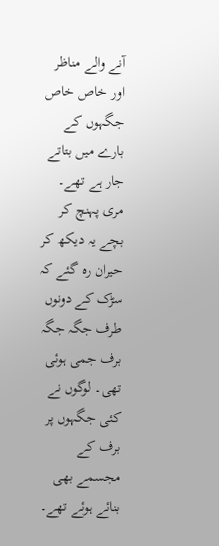آنے والے مناظر اور خاص خاص جگہوں کے بارے میں بتاتے جار ہے تھے۔ مری پہنچ کر بچے یہ دیکھ کر حیران رہ گئے کہ سڑک کے دونوں طرف جگہ جگہ برف جمی ہوئی تھی۔ لوگوں نے کئی جگہوں پر برف کے مجسمے بھی بنائے ہوئے تھے۔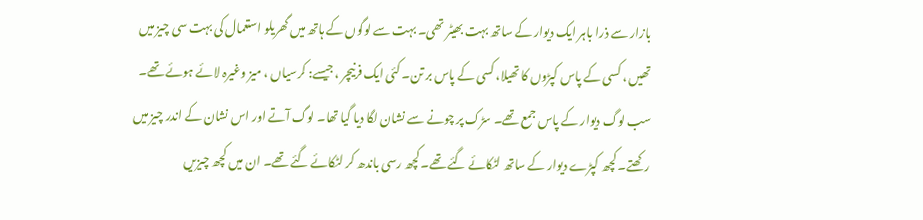بازار سے ذرا باہر ایک دیوار کے ساتھ بہت بھیٹر تھی۔ بہت سے لوگوں کے ہاتھ میں گھریلو استعمال کی بہت سی چیز میں تھیں ، کسی کے پاس کپڑوں کا تھیلا، کسی کے پاس بر تن۔ کئی ایک فرنیچر ، جیسے: کرسیاں ، میز وغیرہ لائے ہوئے تھے۔ سب لوگ دیوار کے پاس جمع تھے۔ سڑک پر چونے سے نشان لگا دیا گیا تھا۔ لوگ آتے اور اس نشان کے اندر چیز میں رکھتے۔ کچھ کپڑے دیوار کے ساتھ لٹکائے گئے تھے۔ کچھ رسی باندھ کر لٹکائے گئے تھے۔ ان میں کچھ چیزیں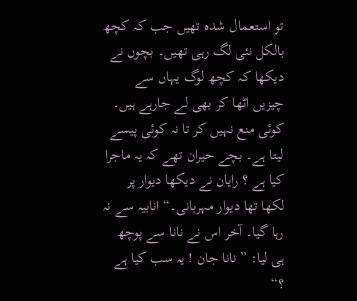تو استعمال شدہ تھیں جب کہ کچھ بالکل نئی لگ رہی تھیں۔ بچوں نے دیکھا کہ کچھ لوگ یہاں سے چیزیں اٹھا کر بھی لے جارہے ہیں۔ کوئی منع نہیں کر تا نہ کوئی پیسے لیتا ہے۔ بچے حیران تھے کہ یہ ماجرا کیا ہے ؟ رایان نے دیکھا دیوار پر لکھا تھا دیوار مہربانی۔“ انابیہ سے نہ رہا گیا۔ آخر اس نے نانا سے پوچھ ہی لیا: ” نانا جان ! یہ سب کیا ہے ؟“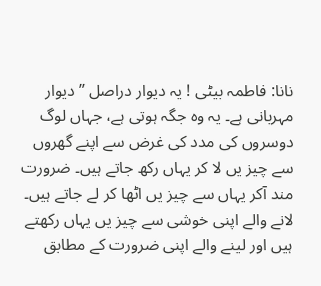نانا: فاطمہ بیٹی ! یہ دیوار دراصل ”دیوار مہربانی ہے۔ یہ وہ جگہ ہوتی ہے، جہاں لوگ دوسروں کی مدد کی غرض سے اپنے گھروں سے چیز یں لا کر یہاں رکھ جاتے ہیں۔ ضرورت مند آکر یہاں سے چیز یں اٹھا کر لے جاتے ہیں۔ لانے والے اپنی خوشی سے چیز یں یہاں رکھتے ہیں اور لینے والے اپنی ضرورت کے مطابق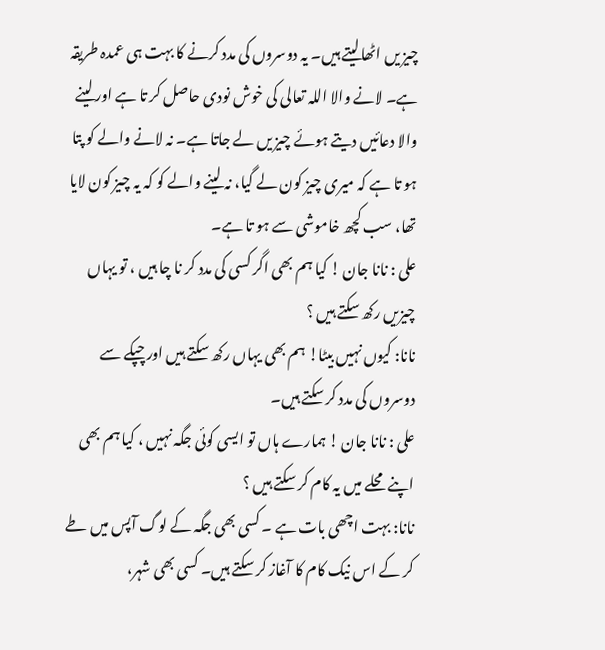چیز یں اٹھالیتے ہیں۔ یہ دوسروں کی مدد کرنے کا بہت ہی عمدہ طریقہ ہے۔ لانے والا اللہ تعالی کی خوش نودی حاصل کر تا ہے اور لینے والا دعائیں دیتے ہوئے چیز یں لے جاتا ہے۔ نہ لانے والے کو پتا ہو تا ہے کہ میری چیز کون لے گیا، نہ لینے والے کو کہ یہ چیز کون لایا تھا، سب کچھ خاموشی سے ہو تا ہے۔
علی : نانا جان ! کیا ہم بھی اگر کسی کی مدد کر نا چا ہیں ، تو یہاں چیزیں رکھ سکتے ہیں ؟
نانا: کیوں نہیں بیٹا! ہم بھی یہاں رکھ سکتے ہیں اور چپکے سے دوسروں کی مدد کر سکتے ہیں۔
علی : نانا جان ! ہمارے ہاں تو ایسی کوئی جگہ نہیں ، کیا ہم بھی اپنے محلے میں یہ کام کر سکتے ہیں ؟
نانا: بہت اچھی بات ہے ۔ کسی بھی جگہ کے لوگ آپس میں طے کر کے اس نیک کام کا آغاز کر سکتے ہیں۔ کسی بھی شہر،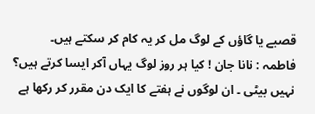قصبے یا گاؤں کے لوگ مل کر یہ کام کر سکتے ہیں۔
فاطمہ : نانا جان ! کیا ہر روز لوگ یہاں آکر ایسا کرتے ہیں؟ نہیں بیٹی ۔ ان لوگوں نے ہفتے کا ایک دن مقرر کر رکھا ہے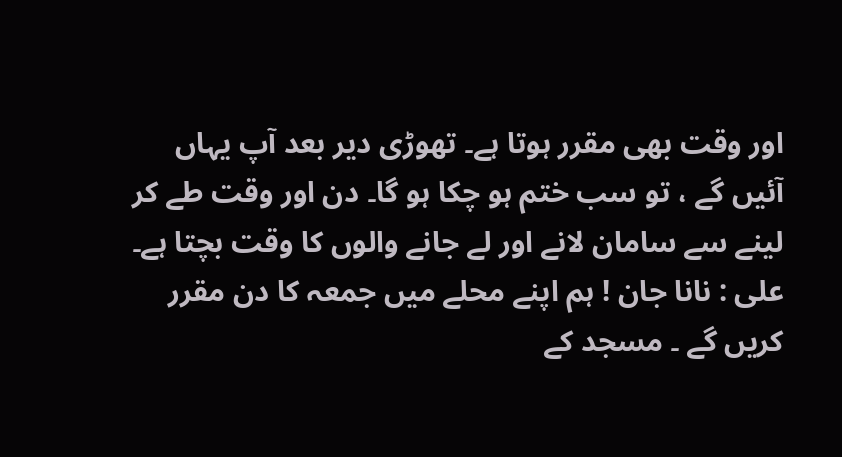اور وقت بھی مقرر ہوتا ہے۔ تھوڑی دیر بعد آپ یہاں آئیں گے ، تو سب ختم ہو چکا ہو گا۔ دن اور وقت طے کر لینے سے سامان لانے اور لے جانے والوں کا وقت بچتا ہے۔
علی : نانا جان ! ہم اپنے محلے میں جمعہ کا دن مقرر کریں گے ۔ مسجد کے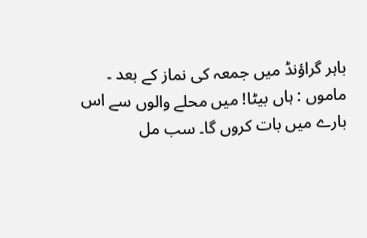باہر گراؤنڈ میں جمعہ کی نماز کے بعد ۔
ماموں : ہاں بیٹا! میں محلے والوں سے اس بارے میں بات کروں گا۔ سب مل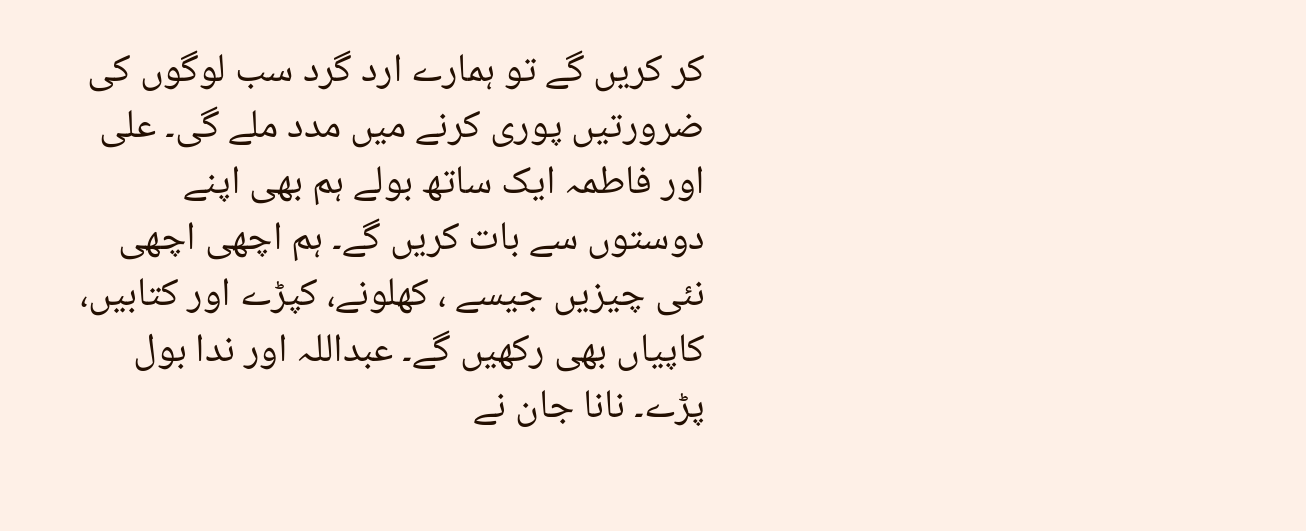کر کریں گے تو ہمارے ارد گرد سب لوگوں کی ضرورتیں پوری کرنے میں مدد ملے گی۔ علی اور فاطمہ ایک ساتھ بولے ہم بھی اپنے دوستوں سے بات کریں گے۔ ہم اچھی اچھی نئی چیزیں جیسے ، کھلونے، کپڑے اور کتابیں، کاپیاں بھی رکھیں گے۔ عبداللہ اور ندا بول پڑے۔ نانا جان نے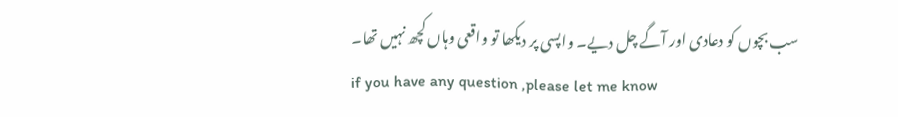سب بچوں کو دعادی اور آگے چل دیے۔ واپسی پر دیکھا تو واقعی وہاں کچھ نہیں تھا۔
if you have any question ,please let me know